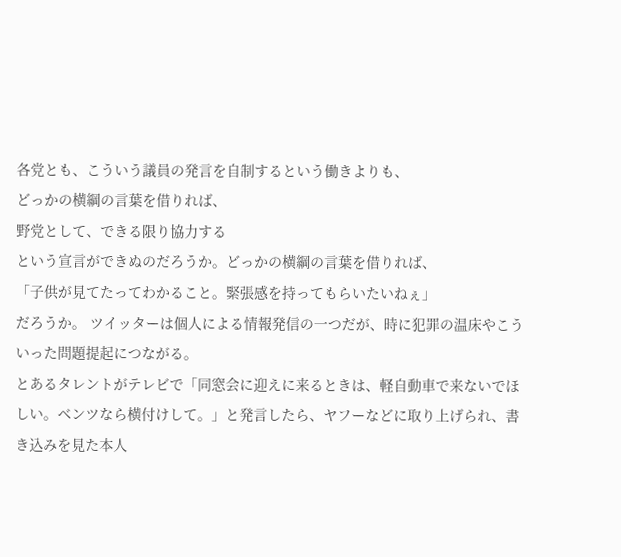各党とも、こういう議員の発言を自制するという働きよりも、
どっかの横綱の言葉を借りれば、
野党として、できる限り協力する
という宣言ができぬのだろうか。どっかの横綱の言葉を借りれば、
「子供が見てたってわかること。緊張感を持ってもらいたいねぇ」
だろうか。 ツイッターは個人による情報発信の一つだが、時に犯罪の温床やこういった問題提起につながる。
とあるタレントがテレビで「同窓会に迎えに来るときは、軽自動車で来ないでほしい。ベンツなら横付けして。」と発言したら、ヤフーなどに取り上げられ、書き込みを見た本人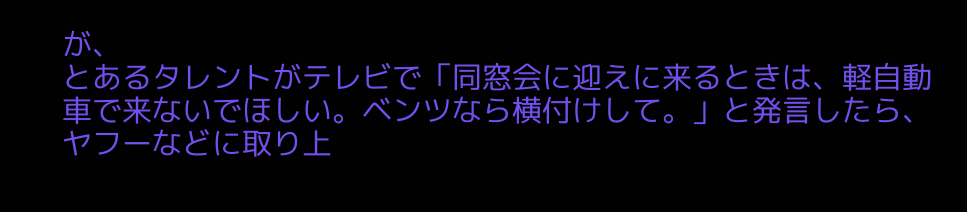が、
とあるタレントがテレビで「同窓会に迎えに来るときは、軽自動車で来ないでほしい。ベンツなら横付けして。」と発言したら、ヤフーなどに取り上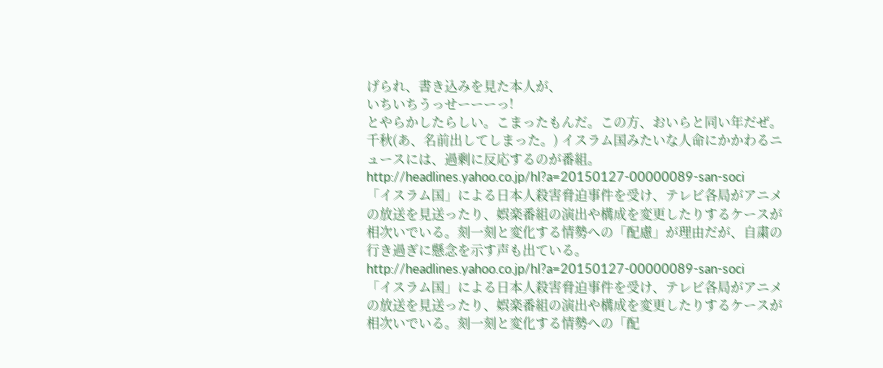げられ、書き込みを見た本人が、
いちいちうっせーーーっ!
とやらかしたらしい。こまったもんだ。この方、おいらと同い年だぜ。千秋(あ、名前出してしまった。) イスラム国みたいな人命にかかわるニュースには、過剰に反応するのが番組。
http://headlines.yahoo.co.jp/hl?a=20150127-00000089-san-soci
「イスラム国」による日本人殺害脅迫事件を受け、テレビ各局がアニメの放送を見送ったり、娯楽番組の演出や構成を変更したりするケースが相次いでいる。刻一刻と変化する情勢への「配慮」が理由だが、自粛の行き過ぎに懸念を示す声も出ている。
http://headlines.yahoo.co.jp/hl?a=20150127-00000089-san-soci
「イスラム国」による日本人殺害脅迫事件を受け、テレビ各局がアニメの放送を見送ったり、娯楽番組の演出や構成を変更したりするケースが相次いでいる。刻一刻と変化する情勢への「配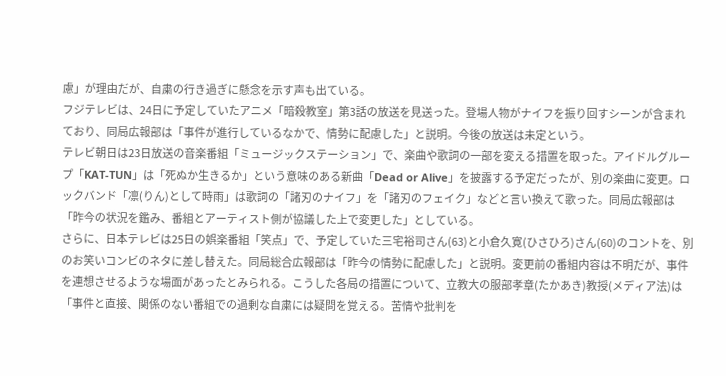慮」が理由だが、自粛の行き過ぎに懸念を示す声も出ている。
フジテレビは、24日に予定していたアニメ「暗殺教室」第3話の放送を見送った。登場人物がナイフを振り回すシーンが含まれており、同局広報部は「事件が進行しているなかで、情勢に配慮した」と説明。今後の放送は未定という。
テレビ朝日は23日放送の音楽番組「ミュージックステーション」で、楽曲や歌詞の一部を変える措置を取った。アイドルグループ「KAT-TUN」は「死ぬか生きるか」という意味のある新曲「Dead or Alive」を披露する予定だったが、別の楽曲に変更。ロックバンド「凛(りん)として時雨」は歌詞の「諸刃のナイフ」を「諸刃のフェイク」などと言い換えて歌った。同局広報部は「昨今の状況を鑑み、番組とアーティスト側が協議した上で変更した」としている。
さらに、日本テレビは25日の娯楽番組「笑点」で、予定していた三宅裕司さん(63)と小倉久寛(ひさひろ)さん(60)のコントを、別のお笑いコンビのネタに差し替えた。同局総合広報部は「昨今の情勢に配慮した」と説明。変更前の番組内容は不明だが、事件を連想させるような場面があったとみられる。こうした各局の措置について、立教大の服部孝章(たかあき)教授(メディア法)は「事件と直接、関係のない番組での過剰な自粛には疑問を覚える。苦情や批判を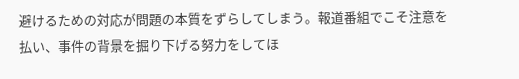避けるための対応が問題の本質をずらしてしまう。報道番組でこそ注意を払い、事件の背景を掘り下げる努力をしてほ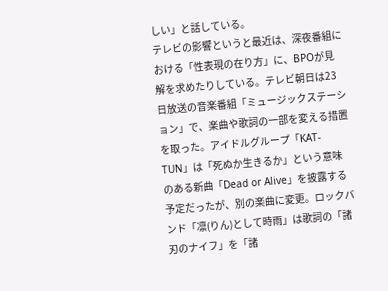しい」と話している。
テレビの影響というと最近は、深夜番組における「性表現の在り方」に、BPOが見解を求めたりしている。テレビ朝日は23日放送の音楽番組「ミュージックステーション」で、楽曲や歌詞の一部を変える措置を取った。アイドルグループ「KAT-TUN」は「死ぬか生きるか」という意味のある新曲「Dead or Alive」を披露する予定だったが、別の楽曲に変更。ロックバンド「凛(りん)として時雨」は歌詞の「諸刃のナイフ」を「諸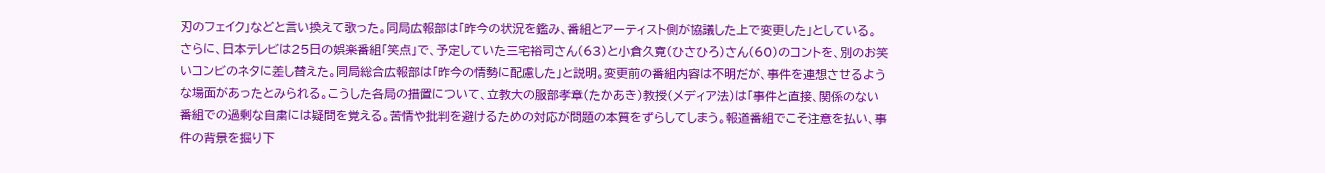刃のフェイク」などと言い換えて歌った。同局広報部は「昨今の状況を鑑み、番組とアーティスト側が協議した上で変更した」としている。
さらに、日本テレビは25日の娯楽番組「笑点」で、予定していた三宅裕司さん(63)と小倉久寛(ひさひろ)さん(60)のコントを、別のお笑いコンビのネタに差し替えた。同局総合広報部は「昨今の情勢に配慮した」と説明。変更前の番組内容は不明だが、事件を連想させるような場面があったとみられる。こうした各局の措置について、立教大の服部孝章(たかあき)教授(メディア法)は「事件と直接、関係のない番組での過剰な自粛には疑問を覚える。苦情や批判を避けるための対応が問題の本質をずらしてしまう。報道番組でこそ注意を払い、事件の背景を掘り下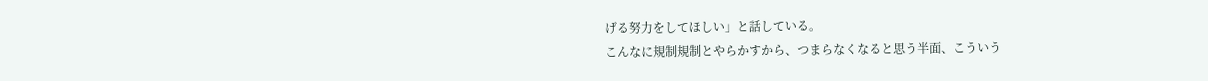げる努力をしてほしい」と話している。
こんなに規制規制とやらかすから、つまらなくなると思う半面、こういう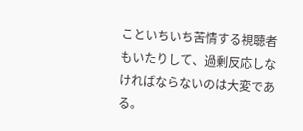こといちいち苦情する視聴者もいたりして、過剰反応しなければならないのは大変である。